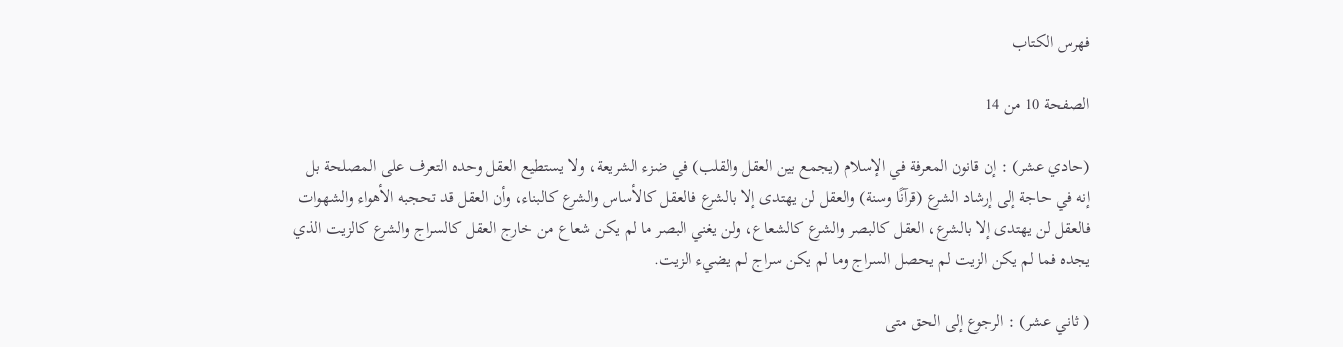فهرس الكتاب

الصفحة 10 من 14

(حادي عشر) : إن قانون المعرفة في الإسلام (يجمع بين العقل والقلب) في ضزء الشريعة، ولا يستطيع العقل وحده التعرف على المصلحة بل إنه في حاجة إلى إرشاد الشرع (قرآنًا وسنة) والعقل لن يهتدى إلا بالشرع فالعقل كالأساس والشرع كالبناء، وأن العقل قد تحجبه الأهواء والشهوات فالعقل لن يهتدى إلا بالشرع، العقل كالبصر والشرع كالشعاع، ولن يغني البصر ما لم يكن شعاع من خارج العقل كالسراج والشرع كالزيت الذي يجده فما لم يكن الزيت لم يحصل السراج وما لم يكن سراج لم يضيء الزيت.

( ثاني عشر) : الرجوع إلى الحق متى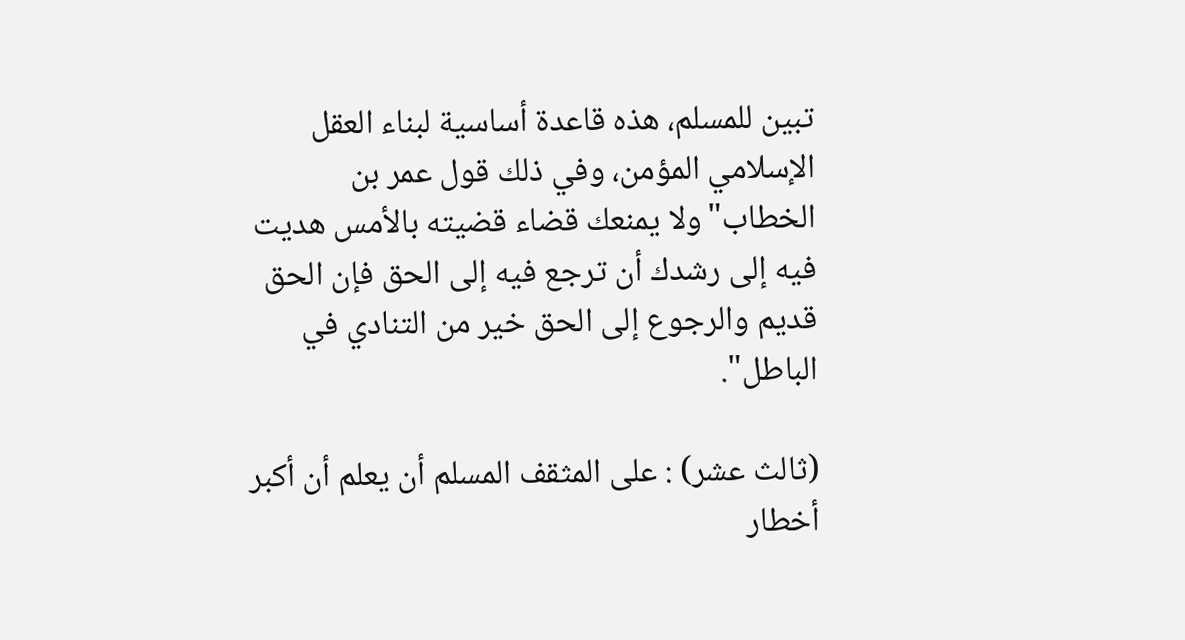تبين للمسلم، هذه قاعدة أساسية لبناء العقل الإسلامي المؤمن، وفي ذلك قول عمر بن الخطاب"ولا يمنعك قضاء قضيته بالأمس هديت فيه إلى رشدك أن ترجع فيه إلى الحق فإن الحق قديم والرجوع إلى الحق خير من التنادي في الباطل".

(ثالث عشر) : على المثقف المسلم أن يعلم أن أكبر أخطار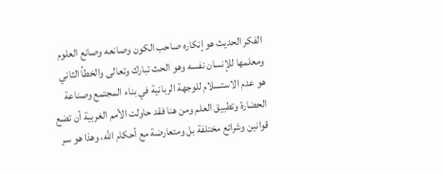الفكر الحديث هو إنكاره صاحب الكون وصانعه وصانع العلوم ومعلمها للإنسان نفسه وهو الحث تبارك وتعالى والخطأ الثاني هو عدم الاستسلام للوجهة الربانية في بناء المجتمع وصناعة الحضارة وتطبيق العلم ومن هنا فقد حاولت الأمم الغربية أن تضع قوانين وشرائع مختلفة بل ومتعارضة مع أحكام الله، وهذا هو سر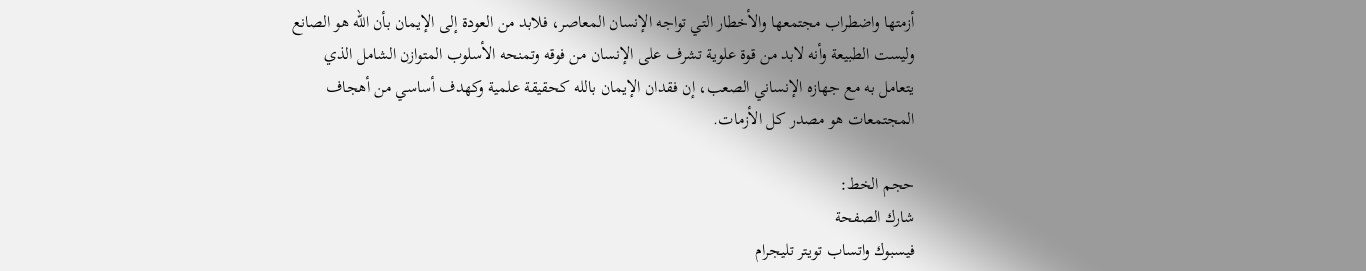أزمتها واضطراب مجتمعها والأخطار التي تواجه الإنسان المعاصر، فلابد من العودة إلى الإيمان بأن الله هو الصانع وليست الطبيعة وأنه لابد من قوة علوية تشرف على الإنسان من فوقه وتمنحه الأسلوب المتوازن الشامل الذي يتعامل به مع جهازه الإنساني الصعب، إن فقدان الإيمان بالله كحقيقة علمية وكهدف أساسي من أهجاف المجتمعات هو مصدر كل الأزمات.

حجم الخط:
شارك الصفحة
فيسبوك واتساب تويتر تليجرام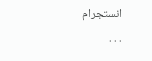انستجرام
. . .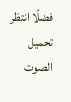فضلًا انتظر تحميل الصوت